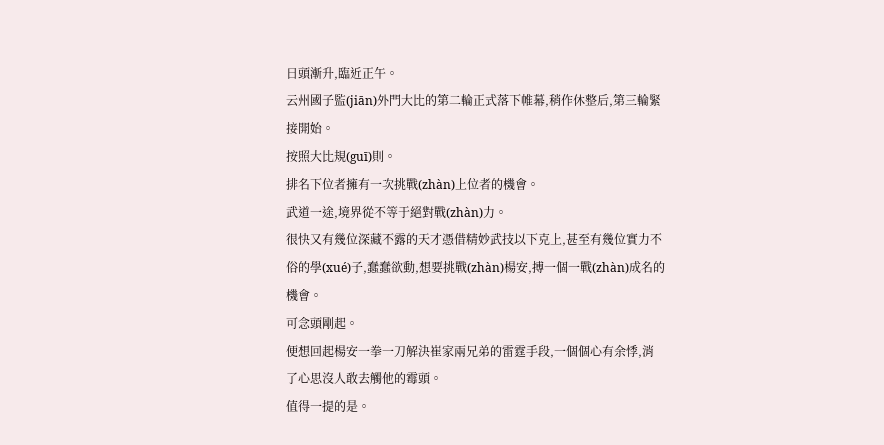日頭漸升,臨近正午。
云州國子監(jiān)外門大比的第二輪正式落下帷幕,稍作休整后,第三輪緊接開始。
按照大比規(guī)則。
排名下位者擁有一次挑戰(zhàn)上位者的機會。
武道一途,境界從不等于絕對戰(zhàn)力。
很快又有幾位深藏不露的天才憑借精妙武技以下克上,甚至有幾位實力不俗的學(xué)子,蠢蠢欲動,想要挑戰(zhàn)楊安,搏一個一戰(zhàn)成名的機會。
可念頭剛起。
便想回起楊安一拳一刀解決崔家兩兄弟的雷霆手段,一個個心有余悸,消了心思沒人敢去觸他的霉頭。
值得一提的是。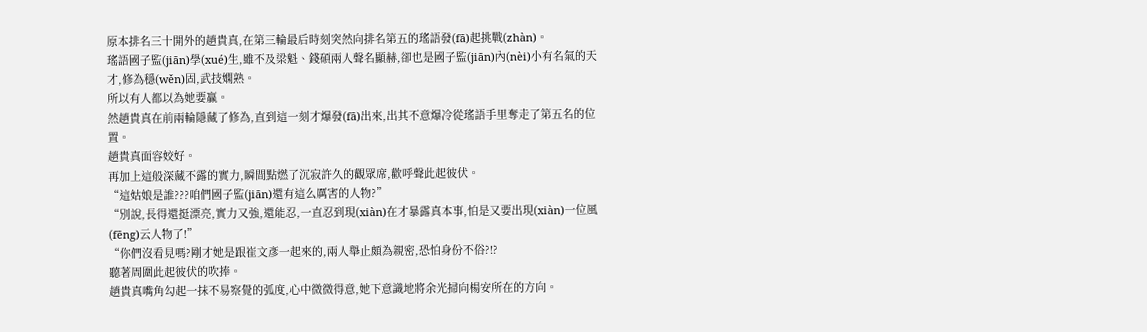原本排名三十開外的趙貴真,在第三輪最后時刻突然向排名第五的瑤語發(fā)起挑戰(zhàn)。
瑤語國子監(jiān)學(xué)生,雖不及梁魁、錢碩兩人聲名顯赫,卻也是國子監(jiān)內(nèi)小有名氣的天才,修為穩(wěn)固,武技嫻熟。
所以有人都以為她要贏。
然趙貴真在前兩輪隱藏了修為,直到這一刻才爆發(fā)出來,出其不意爆冷從瑤語手里奪走了第五名的位置。
趙貴真面容姣好。
再加上這般深藏不露的實力,瞬間點燃了沉寂許久的觀眾席,歡呼聲此起彼伏。
“這姑娘是誰???咱們國子監(jiān)還有這么厲害的人物?”
“別說,長得還挺漂亮,實力又強,還能忍,一直忍到現(xiàn)在才暴露真本事,怕是又要出現(xiàn)一位風(fēng)云人物了!”
“你們沒看見嗎?剛才她是跟崔文彥一起來的,兩人舉止頗為親密,恐怕身份不俗?!?
聽著周圍此起彼伏的吹捧。
趙貴真嘴角勾起一抹不易察覺的弧度,心中微微得意,她下意識地將余光掃向楊安所在的方向。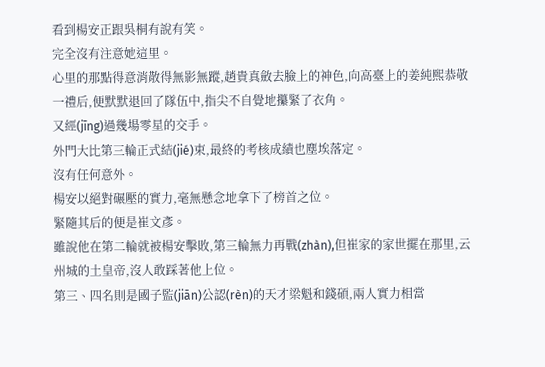看到楊安正跟吳桐有說有笑。
完全沒有注意她這里。
心里的那點得意消散得無影無蹤,趙貴真斂去臉上的神色,向高臺上的姜純熙恭敬一禮后,便默默退回了隊伍中,指尖不自覺地攥緊了衣角。
又經(jīng)過幾場零星的交手。
外門大比第三輪正式結(jié)束,最終的考核成績也塵埃落定。
沒有任何意外。
楊安以絕對碾壓的實力,毫無懸念地拿下了榜首之位。
緊隨其后的便是崔文彥。
雖說他在第二輪就被楊安擊敗,第三輪無力再戰(zhàn),但崔家的家世擺在那里,云州城的土皇帝,沒人敢踩著他上位。
第三、四名則是國子監(jiān)公認(rèn)的天才梁魁和錢碩,兩人實力相當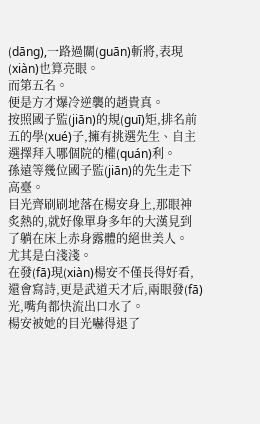(dāng),一路過關(guān)斬將,表現(xiàn)也算亮眼。
而第五名。
便是方才爆冷逆襲的趙貴真。
按照國子監(jiān)的規(guī)矩,排名前五的學(xué)子,擁有挑選先生、自主選擇拜入哪個院的權(quán)利。
孫遠等幾位國子監(jiān)的先生走下高臺。
目光齊刷刷地落在楊安身上,那眼神炙熱的,就好像單身多年的大漢見到了躺在床上赤身露體的絕世美人。
尤其是白淺淺。
在發(fā)現(xiàn)楊安不僅長得好看,還會寫詩,更是武道天才后,兩眼發(fā)光,嘴角都快流出口水了。
楊安被她的目光嚇得退了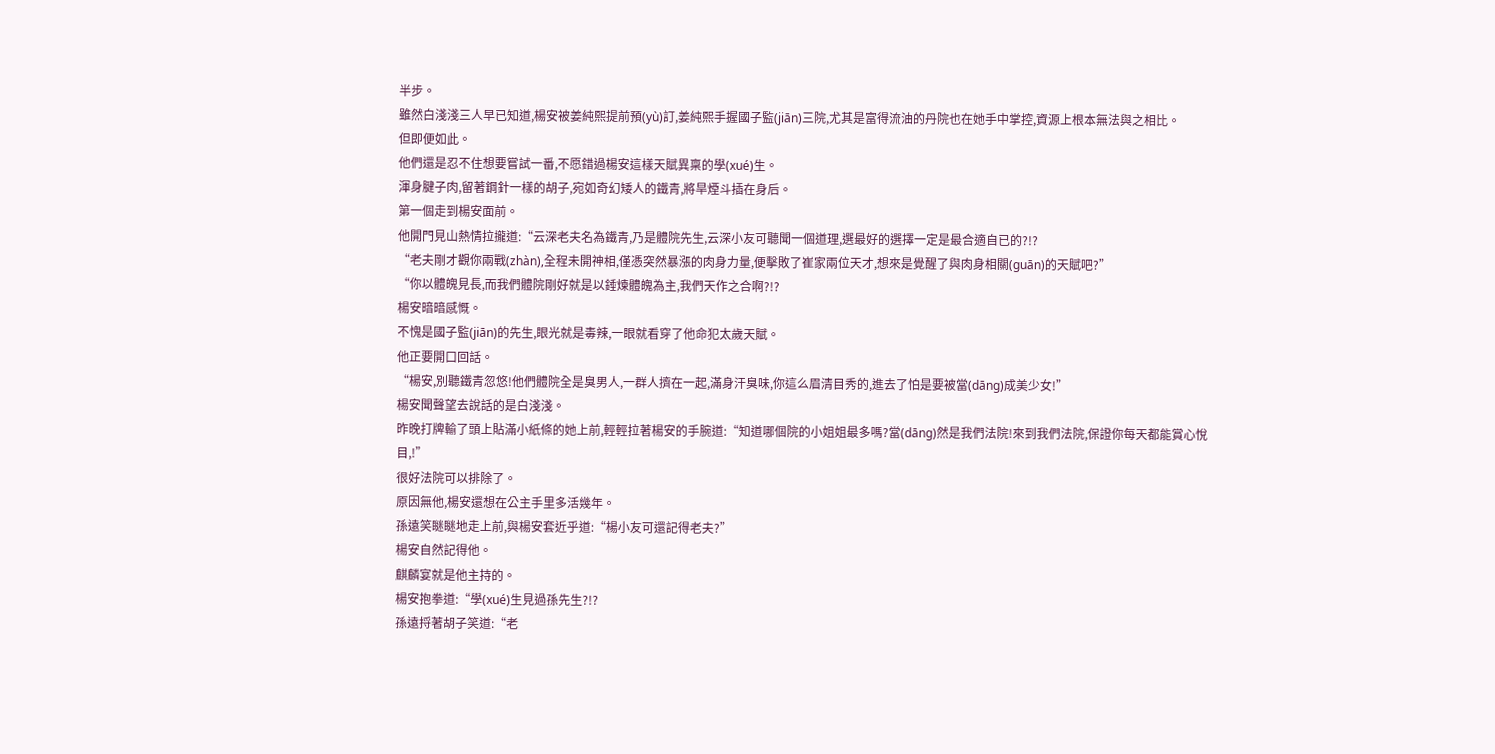半步。
雖然白淺淺三人早已知道,楊安被姜純熙提前預(yù)訂,姜純熙手握國子監(jiān)三院,尤其是富得流油的丹院也在她手中掌控,資源上根本無法與之相比。
但即便如此。
他們還是忍不住想要嘗試一番,不愿錯過楊安這樣天賦異稟的學(xué)生。
渾身腱子肉,留著鋼針一樣的胡子,宛如奇幻矮人的鐵青,將旱煙斗插在身后。
第一個走到楊安面前。
他開門見山熱情拉攏道:“云深老夫名為鐵青,乃是體院先生,云深小友可聽聞一個道理,選最好的選擇一定是最合適自已的?!?
“老夫剛才觀你兩戰(zhàn),全程未開神相,僅憑突然暴漲的肉身力量,便擊敗了崔家兩位天才,想來是覺醒了與肉身相關(guān)的天賦吧?”
“你以體魄見長,而我們體院剛好就是以錘煉體魄為主,我們天作之合啊?!?
楊安暗暗感慨。
不愧是國子監(jiān)的先生,眼光就是毒辣,一眼就看穿了他命犯太歲天賦。
他正要開口回話。
“楊安,別聽鐵青忽悠!他們體院全是臭男人,一群人擠在一起,滿身汗臭味,你這么眉清目秀的,進去了怕是要被當(dāng)成美少女!”
楊安聞聲望去說話的是白淺淺。
昨晚打牌輸了頭上貼滿小紙條的她上前,輕輕拉著楊安的手腕道:“知道哪個院的小姐姐最多嗎?當(dāng)然是我們法院!來到我們法院,保證你每天都能賞心悅目,!”
很好法院可以排除了。
原因無他,楊安還想在公主手里多活幾年。
孫遠笑瞇瞇地走上前,與楊安套近乎道:“楊小友可還記得老夫?”
楊安自然記得他。
麒麟宴就是他主持的。
楊安抱拳道:“學(xué)生見過孫先生?!?
孫遠捋著胡子笑道:“老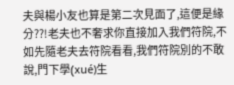夫與楊小友也算是第二次見面了,這便是緣分??!老夫也不奢求你直接加入我們符院,不如先隨老夫去符院看看,我們符院別的不敢說,門下學(xué)生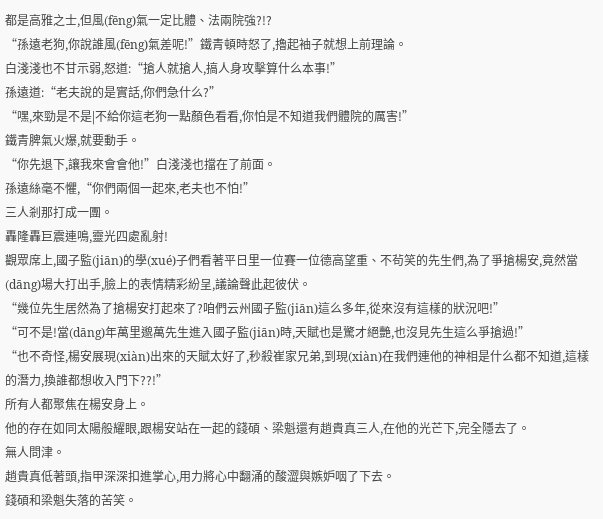都是高雅之士,但風(fēng)氣一定比體、法兩院強?!?
“孫遠老狗,你說誰風(fēng)氣差呢!”鐵青頓時怒了,擼起袖子就想上前理論。
白淺淺也不甘示弱,怒道:“搶人就搶人,搞人身攻擊算什么本事!”
孫遠道:“老夫說的是實話,你們急什么?”
“嘿,來勁是不是|不給你這老狗一點顏色看看,你怕是不知道我們體院的厲害!”
鐵青脾氣火爆,就要動手。
“你先退下,讓我來會會他!”白淺淺也擋在了前面。
孫遠絲毫不懼,“你們兩個一起來,老夫也不怕!”
三人剎那打成一團。
轟隆轟巨震連鳴,靈光四處亂射!
觀眾席上,國子監(jiān)的學(xué)子們看著平日里一位賽一位德高望重、不茍笑的先生們,為了爭搶楊安,竟然當(dāng)場大打出手,臉上的表情精彩紛呈,議論聲此起彼伏。
“幾位先生居然為了搶楊安打起來了?咱們云州國子監(jiān)這么多年,從來沒有這樣的狀況吧!”
“可不是!當(dāng)年萬里邈萬先生進入國子監(jiān)時,天賦也是驚才絕艷,也沒見先生這么爭搶過!”
“也不奇怪,楊安展現(xiàn)出來的天賦太好了,秒殺崔家兄弟,到現(xiàn)在我們連他的神相是什么都不知道,這樣的潛力,換誰都想收入門下??!”
所有人都聚焦在楊安身上。
他的存在如同太陽般耀眼,跟楊安站在一起的錢碩、梁魁還有趙貴真三人,在他的光芒下,完全隱去了。
無人問津。
趙貴真低著頭,指甲深深扣進掌心,用力將心中翻涌的酸澀與嫉妒咽了下去。
錢碩和梁魁失落的苦笑。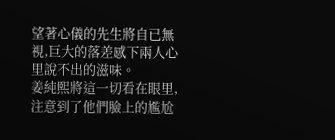望著心儀的先生將自已無視,巨大的落差感下兩人心里說不出的滋味。
姜純熙將這一切看在眼里,注意到了他們臉上的尷尬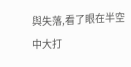與失落,看了眼在半空中大打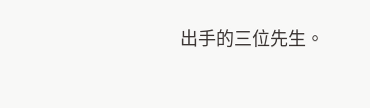出手的三位先生。